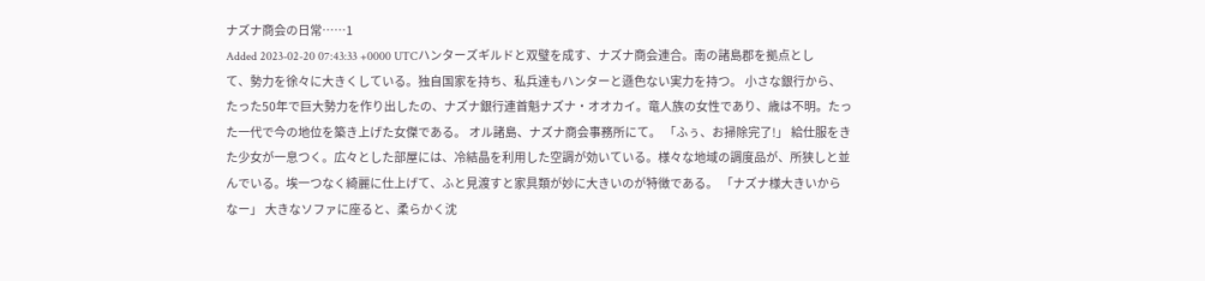ナズナ商会の日常……1
Added 2023-02-20 07:43:33 +0000 UTCハンターズギルドと双璧を成す、ナズナ商会連合。南の諸島郡を拠点として、勢力を徐々に大きくしている。独自国家を持ち、私兵達もハンターと遜色ない実力を持つ。 小さな銀行から、たった50年で巨大勢力を作り出したの、ナズナ銀行連首魁ナズナ・オオカイ。竜人族の女性であり、歳は不明。たった一代で今の地位を築き上げた女傑である。 オル諸島、ナズナ商会事務所にて。 「ふぅ、お掃除完了!」 給仕服をきた少女が一息つく。広々とした部屋には、冷結晶を利用した空調が効いている。様々な地域の調度品が、所狭しと並んでいる。埃一つなく綺麗に仕上げて、ふと見渡すと家具類が妙に大きいのが特徴である。 「ナズナ様大きいからなー」 大きなソファに座ると、柔らかく沈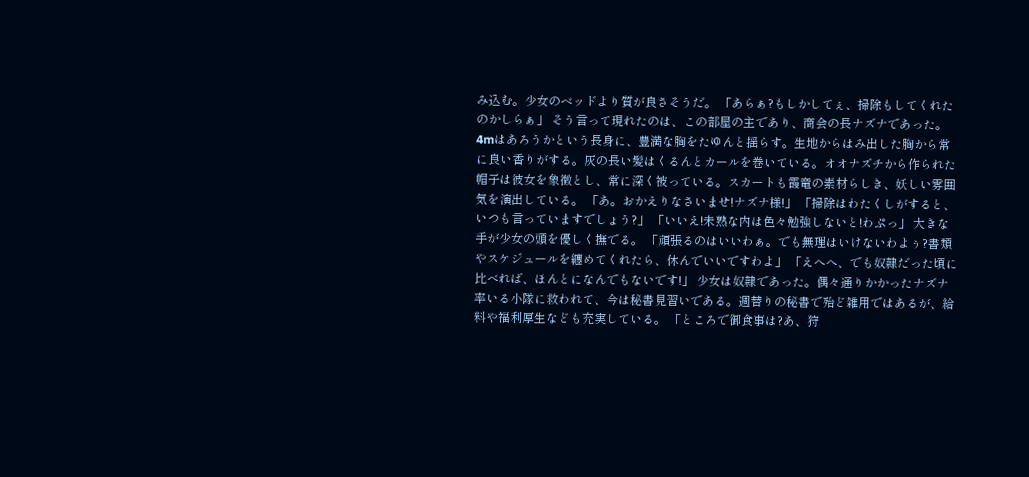み込む。少女のベッドより質が良さそうだ。 「あらぁ?もしかしてぇ、掃除もしてくれたのかしらぁ」 そう言って現れたのは、この部屋の主であり、商会の長ナズナであった。 4mはあろうかという長身に、豊満な胸をたゆんと揺らす。生地からはみ出した胸から常に良い香りがする。灰の長い髪はくるんとカールを巻いている。オオナズチから作られた帽子は彼女を象徴とし、常に深く被っている。スカートも霞竜の素材らしき、妖しい雰囲気を演出している。 「あ。おかえりなさいませ!ナズナ様!」 「掃除はわたくしがすると、いつも言っていますでしょう?」 「いいえ!未熟な内は色々勉強しないと!わぷっ」 大きな手が少女の頭を優しく撫でる。 「頑張るのはいいわぁ。でも無理はいけないわよぅ?書類やスケジュールを纏めてくれたら、休んでいいですわよ」 「えへへ、でも奴隷だった頃に比べれば、ほんとになんでもないです!」 少女は奴隷であった。偶々通りかかったナズナ率いる小隊に救われて、今は秘書見習いである。週替りの秘書で殆ど雑用ではあるが、給料や福利厚生なども充実している。 「ところで御食事は?あ、狩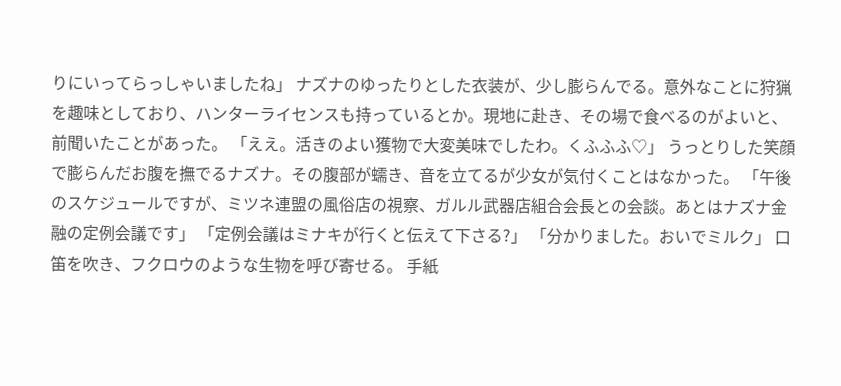りにいってらっしゃいましたね」 ナズナのゆったりとした衣装が、少し膨らんでる。意外なことに狩猟を趣味としており、ハンターライセンスも持っているとか。現地に赴き、その場で食べるのがよいと、前聞いたことがあった。 「ええ。活きのよい獲物で大変美味でしたわ。くふふふ♡」 うっとりした笑顔で膨らんだお腹を撫でるナズナ。その腹部が蠕き、音を立てるが少女が気付くことはなかった。 「午後のスケジュールですが、ミツネ連盟の風俗店の視察、ガルル武器店組合会長との会談。あとはナズナ金融の定例会議です」 「定例会議はミナキが行くと伝えて下さる?」 「分かりました。おいでミルク」 口笛を吹き、フクロウのような生物を呼び寄せる。 手紙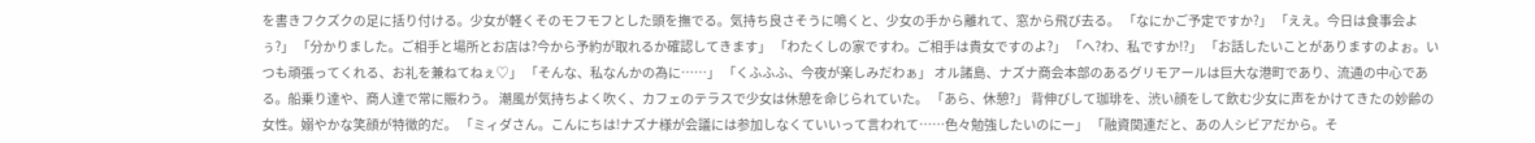を書きフクズクの足に括り付ける。少女が軽くそのモフモフとした頭を撫でる。気持ち良さそうに鳴くと、少女の手から離れて、窓から飛び去る。 「なにかご予定ですか?」 「ええ。今日は食事会よぅ?」 「分かりました。ご相手と場所とお店は?今から予約が取れるか確認してきます」 「わたくしの家ですわ。ご相手は貴女ですのよ?」 「へ?わ、私ですか!?」 「お話したいことがありますのよぉ。いつも頑張ってくれる、お礼を兼ねてねぇ♡」 「そんな、私なんかの為に……」 「くふふふ、今夜が楽しみだわぁ」 オル諸島、ナズナ商会本部のあるグリモアールは巨大な港町であり、流通の中心である。船乗り達や、商人達で常に賑わう。 潮風が気持ちよく吹く、カフェのテラスで少女は休憩を命じられていた。 「あら、休憩?」 背伸びして珈琲を、渋い顔をして飲む少女に声をかけてきたの妙齢の女性。嫋やかな笑顔が特徴的だ。 「ミィダさん。こんにちは!ナズナ様が会議には参加しなくていいって言われて……色々勉強したいのにー」 「融資関連だと、あの人シビアだから。そ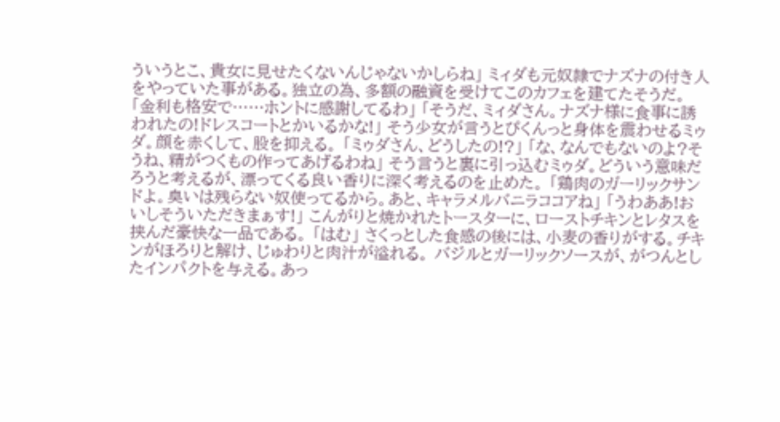ういうとこ、貴女に見せたくないんじゃないかしらね」 ミィダも元奴隷でナズナの付き人をやっていた事がある。独立の為、多額の融資を受けてこのカフェを建てたそうだ。 「金利も格安で……ホントに感謝してるわ」 「そうだ、ミィダさん。ナズナ様に食事に誘われたの!ドレスコートとかいるかな!」 そう少女が言うとぴくんっと身体を震わせるミゥダ。顔を赤くして、股を抑える。 「ミゥダさん、どうしたの!?」 「な、なんでもないのよ?そうね、精がつくもの作ってあげるわね」 そう言うと裏に引っ込むミゥダ。どういう意味だろうと考えるが、漂ってくる良い香りに深く考えるのを止めた。 「鶏肉のガーリックサンドよ。臭いは残らない奴使ってるから。あと、キャラメルバニラココアね」 「うわああ!おいしそういただきまぁす!」 こんがりと焼かれたトースターに、ローストチキンとレタスを挟んだ豪快な一品である。 「はむ」 さくっとした食感の後には、小麦の香りがする。チキンがほろりと解け、じゅわりと肉汁が溢れる。 バジルとガーリックソースが、がつんとしたインパクトを与える。あっ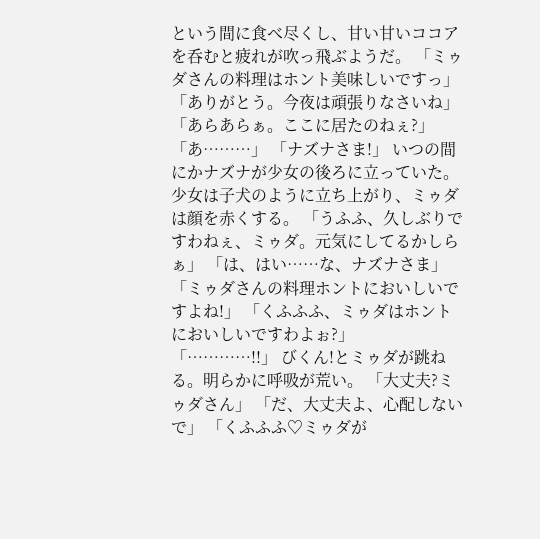という間に食べ尽くし、甘い甘いココアを呑むと疲れが吹っ飛ぶようだ。 「ミゥダさんの料理はホント美味しいですっ」 「ありがとう。今夜は頑張りなさいね」 「あらあらぁ。ここに居たのねぇ?」 「あ………」 「ナズナさま!」 いつの間にかナズナが少女の後ろに立っていた。少女は子犬のように立ち上がり、ミゥダは顔を赤くする。 「うふふ、久しぶりですわねぇ、ミゥダ。元気にしてるかしらぁ」 「は、はい……な、ナズナさま」 「ミゥダさんの料理ホントにおいしいですよね!」 「くふふふ、ミゥダはホントにおいしいですわよぉ?」 「…………!!」 びくん!とミゥダが跳ねる。明らかに呼吸が荒い。 「大丈夫?ミゥダさん」 「だ、大丈夫よ、心配しないで」 「くふふふ♡ミゥダが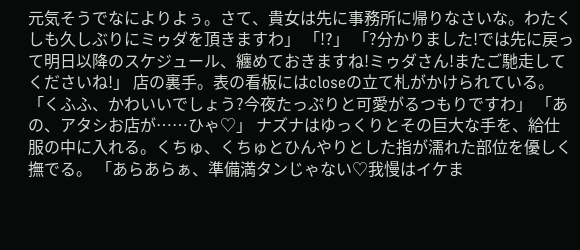元気そうでなによりよぅ。さて、貴女は先に事務所に帰りなさいな。わたくしも久しぶりにミゥダを頂きますわ」 「!?」 「?分かりました!では先に戻って明日以降のスケジュール、纏めておきますね!ミゥダさん!またご馳走してくださいね!」 店の裏手。表の看板にはcloseの立て札がかけられている。 「くふふ、かわいいでしょう?今夜たっぷりと可愛がるつもりですわ」 「あの、アタシお店が……ひゃ♡」 ナズナはゆっくりとその巨大な手を、給仕服の中に入れる。くちゅ、くちゅとひんやりとした指が濡れた部位を優しく撫でる。 「あらあらぁ、準備満タンじゃない♡我慢はイケま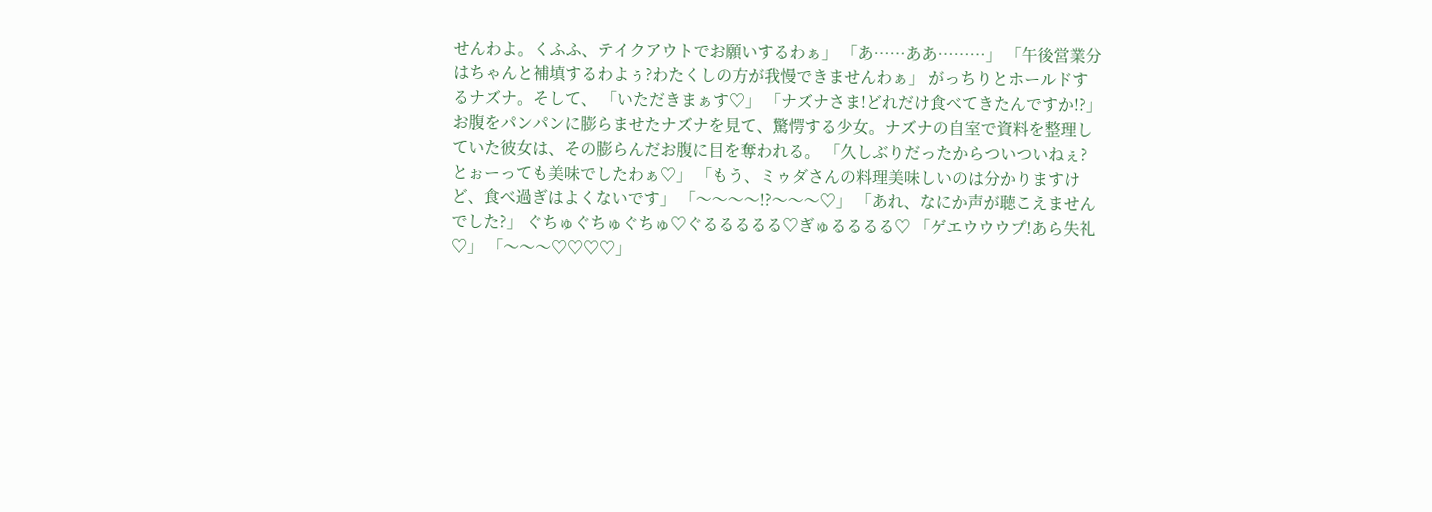せんわよ。くふふ、テイクアウトでお願いするわぁ」 「あ……ああ………」 「午後営業分はちゃんと補填するわよぅ?わたくしの方が我慢できませんわぁ」 がっちりとホールドするナズナ。そして、 「いただきまぁす♡」 「ナズナさま!どれだけ食べてきたんですか!?」 お腹をパンパンに膨らませたナズナを見て、驚愕する少女。ナズナの自室で資料を整理していた彼女は、その膨らんだお腹に目を奪われる。 「久しぶりだったからついついねぇ?とぉーっても美味でしたわぁ♡」 「もう、ミゥダさんの料理美味しいのは分かりますけど、食べ過ぎはよくないです」 「〜〜〜〜!?〜〜〜♡」 「あれ、なにか声が聴こえませんでした?」 ぐちゅぐちゅぐちゅ♡ぐるるるるる♡ぎゅるるるる♡ 「ゲエウウウプ!あら失礼♡」 「〜〜〜♡♡♡♡」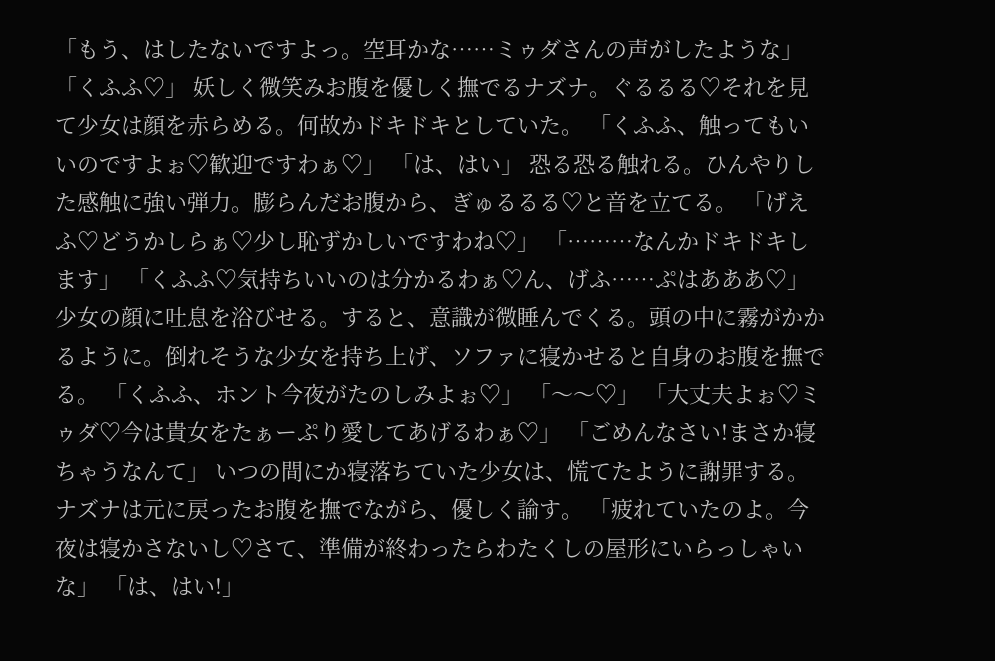「もう、はしたないですよっ。空耳かな……ミゥダさんの声がしたような」 「くふふ♡」 妖しく微笑みお腹を優しく撫でるナズナ。ぐるるる♡それを見て少女は顔を赤らめる。何故かドキドキとしていた。 「くふふ、触ってもいいのですよぉ♡歓迎ですわぁ♡」 「は、はい」 恐る恐る触れる。ひんやりした感触に強い弾力。膨らんだお腹から、ぎゅるるる♡と音を立てる。 「げえふ♡どうかしらぁ♡少し恥ずかしいですわね♡」 「………なんかドキドキします」 「くふふ♡気持ちいいのは分かるわぁ♡ん、げふ……ぷはあああ♡」 少女の顔に吐息を浴びせる。すると、意識が微睡んでくる。頭の中に霧がかかるように。倒れそうな少女を持ち上げ、ソファに寝かせると自身のお腹を撫でる。 「くふふ、ホント今夜がたのしみよぉ♡」 「〜〜♡」 「大丈夫よぉ♡ミゥダ♡今は貴女をたぁーぷり愛してあげるわぁ♡」 「ごめんなさい!まさか寝ちゃうなんて」 いつの間にか寝落ちていた少女は、慌てたように謝罪する。ナズナは元に戻ったお腹を撫でながら、優しく諭す。 「疲れていたのよ。今夜は寝かさないし♡さて、準備が終わったらわたくしの屋形にいらっしゃいな」 「は、はい!」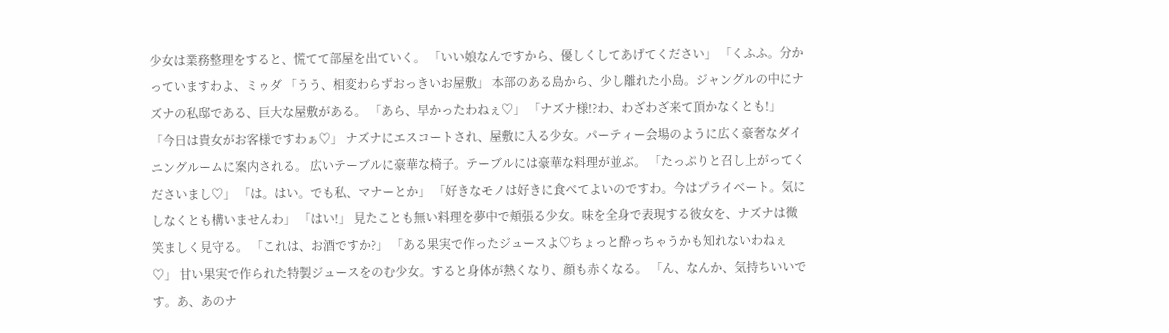少女は業務整理をすると、慌てて部屋を出ていく。 「いい娘なんですから、優しくしてあげてください」 「くふふ。分かっていますわよ、ミゥダ 「うう、相変わらずおっきいお屋敷」 本部のある島から、少し離れた小島。ジャングルの中にナズナの私邸である、巨大な屋敷がある。 「あら、早かったわねぇ♡」 「ナズナ様!?わ、わざわざ来て頂かなくとも!」 「今日は貴女がお客様ですわぁ♡」 ナズナにエスコートされ、屋敷に入る少女。パーティー会場のように広く豪奢なダイニングルームに案内される。 広いテーブルに豪華な椅子。テーブルには豪華な料理が並ぶ。 「たっぷりと召し上がってくださいまし♡」 「は。はい。でも私、マナーとか」 「好きなモノは好きに食べてよいのですわ。今はプライベート。気にしなくとも構いませんわ」 「はい!」 見たことも無い料理を夢中で頬張る少女。味を全身で表現する彼女を、ナズナは微笑ましく見守る。 「これは、お酒ですか?」 「ある果実で作ったジュースよ♡ちょっと酔っちゃうかも知れないわねぇ♡」 甘い果実で作られた特製ジュースをのむ少女。すると身体が熱くなり、顔も赤くなる。 「ん、なんか、気持ちいいです。あ、あのナ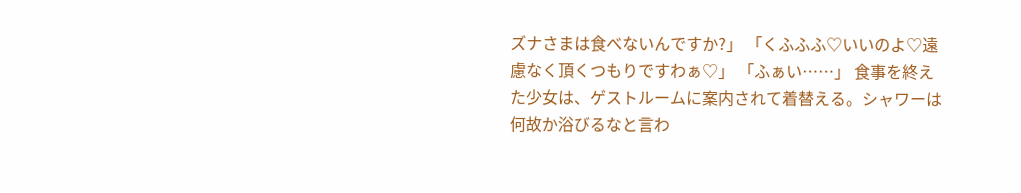ズナさまは食べないんですか?」 「くふふふ♡いいのよ♡遠慮なく頂くつもりですわぁ♡」 「ふぁい……」 食事を終えた少女は、ゲストルームに案内されて着替える。シャワーは何故か浴びるなと言わ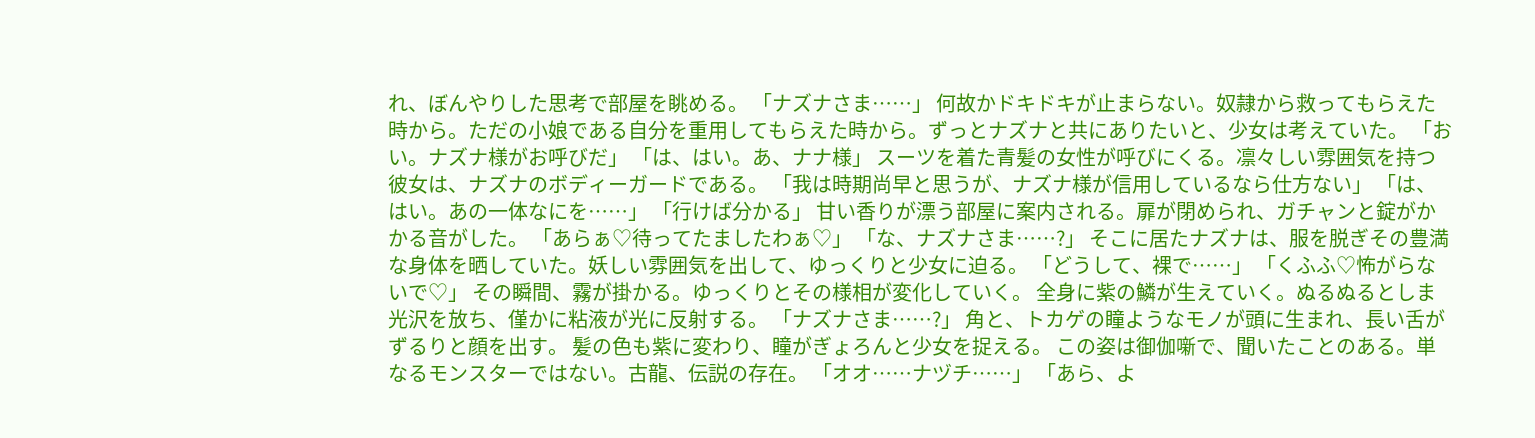れ、ぼんやりした思考で部屋を眺める。 「ナズナさま……」 何故かドキドキが止まらない。奴隷から救ってもらえた時から。ただの小娘である自分を重用してもらえた時から。ずっとナズナと共にありたいと、少女は考えていた。 「おい。ナズナ様がお呼びだ」 「は、はい。あ、ナナ様」 スーツを着た青髪の女性が呼びにくる。凛々しい雰囲気を持つ彼女は、ナズナのボディーガードである。 「我は時期尚早と思うが、ナズナ様が信用しているなら仕方ない」 「は、はい。あの一体なにを……」 「行けば分かる」 甘い香りが漂う部屋に案内される。扉が閉められ、ガチャンと錠がかかる音がした。 「あらぁ♡待ってたましたわぁ♡」 「な、ナズナさま……?」 そこに居たナズナは、服を脱ぎその豊満な身体を晒していた。妖しい雰囲気を出して、ゆっくりと少女に迫る。 「どうして、裸で……」 「くふふ♡怖がらないで♡」 その瞬間、霧が掛かる。ゆっくりとその様相が変化していく。 全身に紫の鱗が生えていく。ぬるぬるとしま光沢を放ち、僅かに粘液が光に反射する。 「ナズナさま……?」 角と、トカゲの瞳ようなモノが頭に生まれ、長い舌がずるりと顔を出す。 髪の色も紫に変わり、瞳がぎょろんと少女を捉える。 この姿は御伽噺で、聞いたことのある。単なるモンスターではない。古龍、伝説の存在。 「オオ……ナヅチ……」 「あら、よ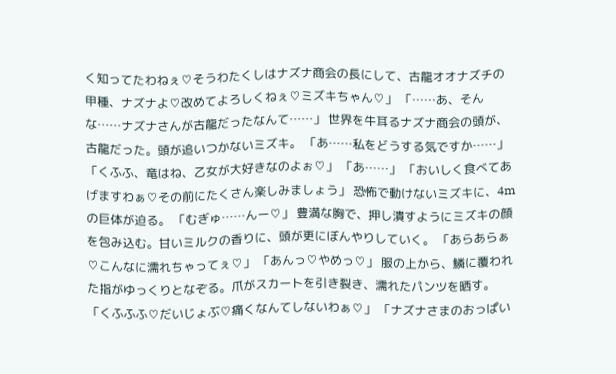く知ってたわねぇ♡そうわたくしはナズナ商会の長にして、古龍オオナズチの甲種、ナズナよ♡改めてよろしくねぇ♡ミズキちゃん♡」 「……あ、そんな……ナズナさんが古龍だったなんて……」 世界を牛耳るナズナ商会の頭が、古龍だった。頭が追いつかないミズキ。 「あ……私をどうする気ですか……」 「くふふ、竜はね、乙女が大好きなのよぉ♡」 「あ……」 「おいしく食べてあげますわぁ♡その前にたくさん楽しみましょう」 恐怖で動けないミズキに、4mの巨体が迫る。 「むぎゅ……んー♡」 豊満な胸で、押し潰すようにミズキの顔を包み込む。甘いミルクの香りに、頭が更にぼんやりしていく。 「あらあらぁ♡こんなに濡れちゃってぇ♡」 「あんっ♡やめっ♡」 服の上から、鱗に覆われた指がゆっくりとなぞる。爪がスカートを引き裂き、濡れたパンツを晒す。 「くふふふ♡だいじょぶ♡痛くなんてしないわぁ♡」 「ナズナさまのおっぱい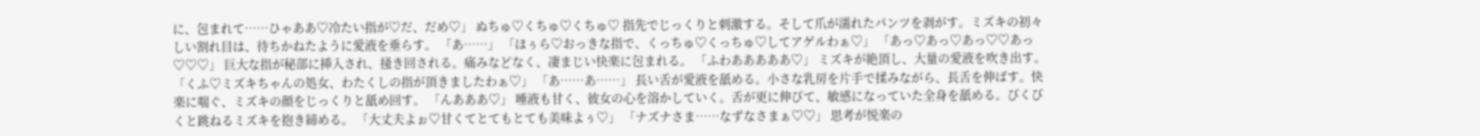に、包まれて……ひゃああ♡冷たい指が♡だ、だめ♡」 ぬちゅ♡くちゅ♡くちゅ♡ 指先でじっくりと刺激する。そして爪が濡れたパンツを剥がす。ミズキの初々しい割れ目は、待ちかねたように愛液を垂らす。 「あ……」 「ほぅら♡おっきな指で、くっちゅ♡くっちゅ♡してアゲルわぁ♡」 「あっ♡あっ♡あっ♡♡あっ♡♡♡」 巨大な指が秘部に挿入され、掻き回される。痛みなどなく、凄まじい快楽に包まれる。 「ふわあああああ♡」 ミズキが絶頂し、大量の愛液を吹き出す。 「くふ♡ミズキちゃんの処女、わたくしの指が頂きましたわぁ♡」 「あ……あ……」 長い舌が愛液を舐める。小さな乳房を片手で揉みながら、長舌を伸ばす。快楽に喘ぐ、ミズキの顔をじっくりと舐め回す。 「んあああ♡」 唾液も甘く、彼女の心を溶かしていく。舌が更に伸びて、敏感になっていた全身を舐める。びくびくと跳ねるミズキを抱き締める。 「大丈夫よぉ♡甘くてとてもとても美味よぅ♡」 「ナズナさま……なずなさまぁ♡♡」 思考が悦楽の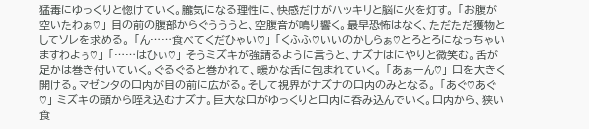猛毒にゆっくりと惚けていく。朧気になる理性に、快感だけがハッキリと脳に火を灯す。 「お腹が空いたわぁ♡」 目の前の腹部からぐうううと、空腹音が鳴り響く。最早恐怖はなく、ただただ獲物としてソレを求める。 「ん……食べてくだひゃい♡」 「くふふ♡いいのかしらぁ♡とろとろになっちゃいますわよぅ♡」 「……はひぃ♡」 そうミズキが強請るように言うと、ナズナはにやりと微笑む。舌が足かは巻き付いていく。ぐるぐると巻かれて、暖かな舌に包まれていく。 「あぁーん♡」 口を大きく開ける。マゼンタの口内が目の前に広がる。そして視界がナズナの口内のみとなる。 「あぐ♡あぐ♡」 ミズキの頭から咥え込むナズナ。巨大な口がゆっくりと口内に呑み込んでいく。口内から、狭い食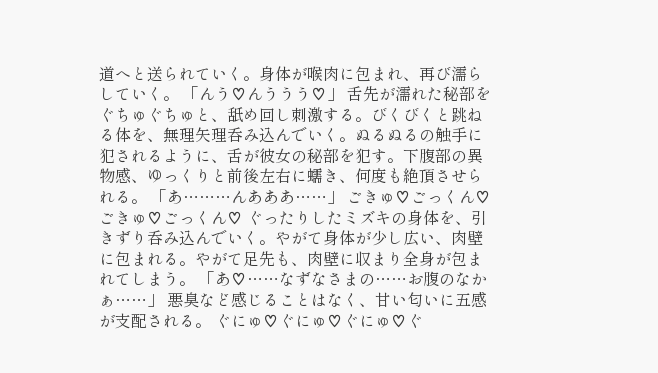道へと送られていく。身体が喉肉に包まれ、再び濡らしていく。 「んう♡んううう♡」 舌先が濡れた秘部をぐちゅぐちゅと、舐め回し刺激する。びくびくと跳ねる体を、無理矢理呑み込んでいく。ぬるぬるの触手に犯されるように、舌が彼女の秘部を犯す。下腹部の異物感、ゆっくりと前後左右に蠕き、何度も絶頂させられる。 「あ………んあああ……」 ごきゅ♡ごっくん♡ごきゅ♡ごっくん♡ ぐったりしたミズキの身体を、引きずり呑み込んでいく。やがて身体が少し広い、肉壁に包まれる。やがて足先も、肉壁に収まり全身が包まれてしまう。 「あ♡……なずなさまの……お腹のなかぁ……」 悪臭など感じることはなく、甘い匂いに五感が支配される。 ぐにゅ♡ぐにゅ♡ぐにゅ♡ぐ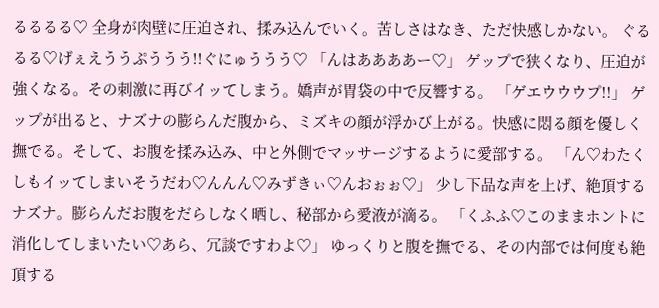るるるる♡ 全身が肉壁に圧迫され、揉み込んでいく。苦しさはなき、ただ快感しかない。 ぐるるる♡げぇえううぷううう!!ぐにゅううう♡ 「んはああああー♡」 ゲップで狭くなり、圧迫が強くなる。その刺激に再びイッてしまう。嬌声が胃袋の中で反響する。 「ゲエウウウプ!!」 ゲップが出ると、ナズナの膨らんだ腹から、ミズキの顔が浮かび上がる。快感に悶る顔を優しく撫でる。そして、お腹を揉み込み、中と外側でマッサージするように愛部する。 「ん♡わたくしもイッてしまいそうだわ♡んんん♡みずきぃ♡んおぉぉ♡」 少し下品な声を上げ、絶頂するナズナ。膨らんだお腹をだらしなく晒し、秘部から愛液が滴る。 「くふふ♡このままホントに消化してしまいたい♡あら、冗談ですわよ♡」 ゆっくりと腹を撫でる、その内部では何度も絶頂する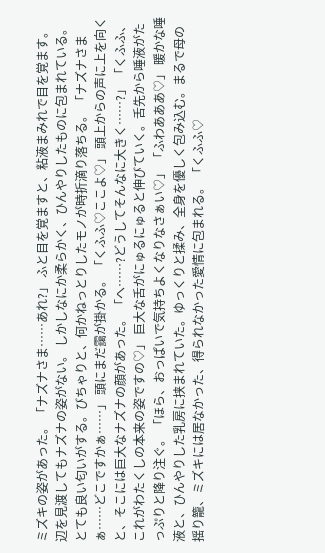ミズキの姿があった。 「ナズナさま……あれ?」 ふと目を覚ますと、粘液まみれで目を覚ます。辺を見渡してもナズナの姿がない。 しかしなにか柔らかく、ひんやりしたものに包まれている。とても良い匂いがする。びちゃりと、何かねっとりしたモノが時折滴り落ちる。 「ナズナさまぁ……どこですかぁ……」 頭にまだ靄が掛かる。 「くふふ♡ここよ♡」 頭上からの声に上を向くと、そこには巨大なナズナの顔があった。 「へ……?どうしてそんなに大きく……?」 「くふふ、これがわたくしの本来の姿ですの♡」 巨大な舌がにゅるにゅると伸びていく。舌先から唾液がたっぷりと降り注ぐ。 「ほら、おっぱいで気持ちよくなりなさぁい♡」 「ふわあああ♡」 暖かな唾液と、ひんやりした乳房に挟まれていた。ゆっくりと揉み、全身を優しく包み込む。まるで母の揺り籠、ミズキには居なかった、得られなかった愛情に包まれる。 「くふふ♡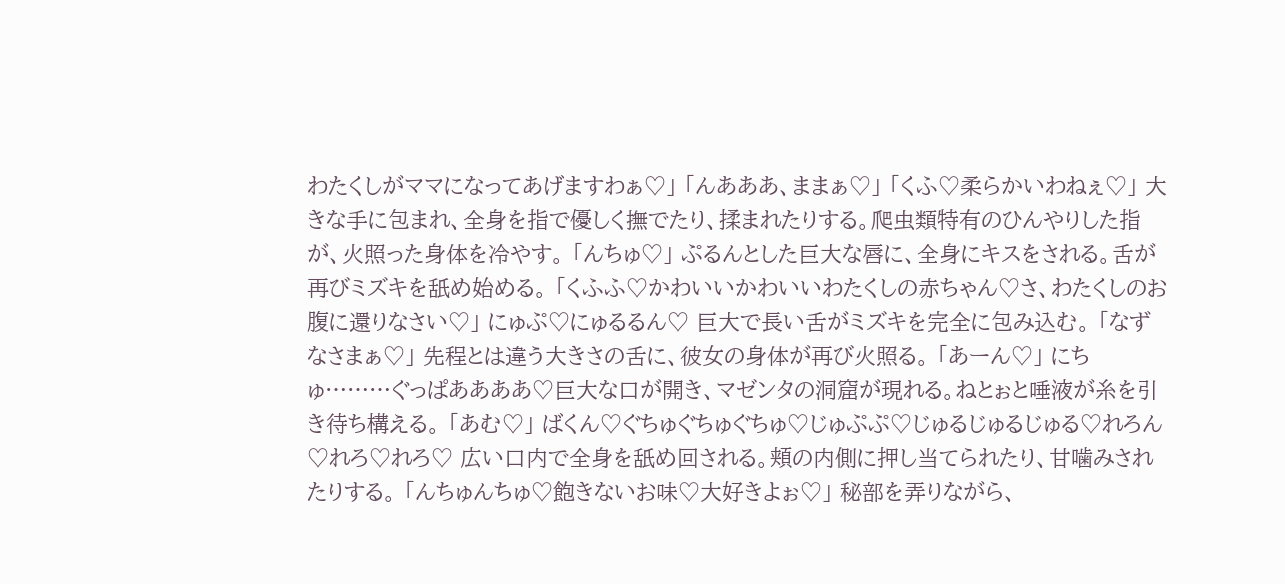わたくしがママになってあげますわぁ♡」 「んあああ、ままぁ♡」 「くふ♡柔らかいわねぇ♡」 大きな手に包まれ、全身を指で優しく撫でたり、揉まれたりする。爬虫類特有のひんやりした指が、火照った身体を冷やす。 「んちゅ♡」 ぷるんとした巨大な唇に、全身にキスをされる。舌が再びミズキを舐め始める。 「くふふ♡かわいいかわいいわたくしの赤ちゃん♡さ、わたくしのお腹に還りなさい♡」 にゅぷ♡にゅるるん♡ 巨大で長い舌がミズキを完全に包み込む。 「なずなさまぁ♡」 先程とは違う大きさの舌に、彼女の身体が再び火照る。 「あーん♡」 にちゅ………ぐっぱああああ♡巨大な口が開き、マゼンタの洞窟が現れる。ねとぉと唾液が糸を引き待ち構える。 「あむ♡」 ばくん♡ぐちゅぐちゅぐちゅ♡じゅぷぷ♡じゅるじゅるじゅる♡れろん♡れろ♡れろ♡ 広い口内で全身を舐め回される。頬の内側に押し当てられたり、甘噛みされたりする。 「んちゅんちゅ♡飽きないお味♡大好きよぉ♡」 秘部を弄りながら、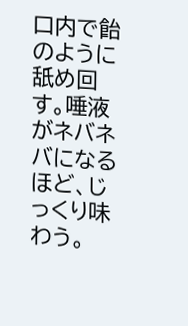口内で飴のように舐め回す。唾液がネバネバになるほど、じっくり味わう。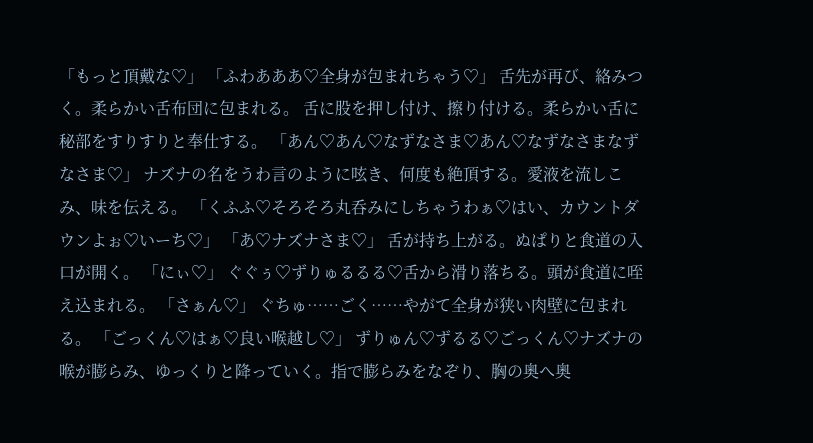「もっと頂戴な♡」 「ふわあああ♡全身が包まれちゃう♡」 舌先が再び、絡みつく。柔らかい舌布団に包まれる。 舌に股を押し付け、擦り付ける。柔らかい舌に秘部をすりすりと奉仕する。 「あん♡あん♡なずなさま♡あん♡なずなさまなずなさま♡」 ナズナの名をうわ言のように呟き、何度も絶頂する。愛液を流しこみ、味を伝える。 「くふふ♡そろそろ丸呑みにしちゃうわぁ♡はい、カウントダウンよぉ♡いーち♡」 「あ♡ナズナさま♡」 舌が持ち上がる。ぬぱりと食道の入口が開く。 「にぃ♡」 ぐぐぅ♡ずりゅるるる♡舌から滑り落ちる。頭が食道に咥え込まれる。 「さぁん♡」 ぐちゅ……ごく……やがて全身が狭い肉壁に包まれる。 「ごっくん♡はぁ♡良い喉越し♡」 ずりゅん♡ずるる♡ごっくん♡ナズナの喉が膨らみ、ゆっくりと降っていく。指で膨らみをなぞり、胸の奥へ奥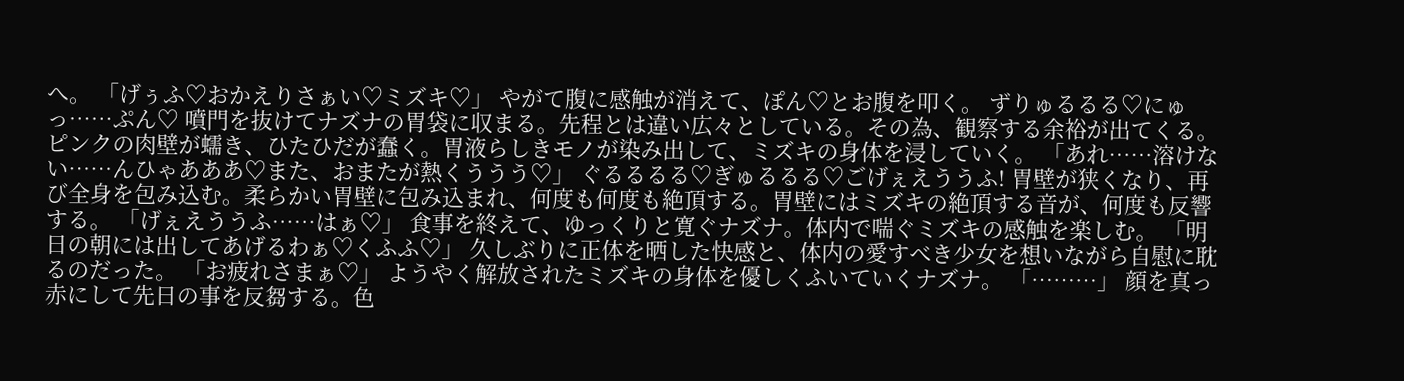へ。 「げぅふ♡おかえりさぁい♡ミズキ♡」 やがて腹に感触が消えて、ぽん♡とお腹を叩く。 ずりゅるるる♡にゅっ……ぷん♡ 噴門を抜けてナズナの胃袋に収まる。先程とは違い広々としている。その為、観察する余裕が出てくる。ピンクの肉壁が蠕き、ひたひだが蠢く。胃液らしきモノが染み出して、ミズキの身体を浸していく。 「あれ……溶けない……んひゃあああ♡また、おまたが熱くううう♡」 ぐるるるる♡ぎゅるるる♡ごげぇえううふ! 胃壁が狭くなり、再び全身を包み込む。柔らかい胃壁に包み込まれ、何度も何度も絶頂する。胃壁にはミズキの絶頂する音が、何度も反響する。 「げぇえううふ……はぁ♡」 食事を終えて、ゆっくりと寛ぐナズナ。体内で喘ぐミズキの感触を楽しむ。 「明日の朝には出してあげるわぁ♡くふふ♡」 久しぶりに正体を晒した快感と、体内の愛すべき少女を想いながら自慰に耽るのだった。 「お疲れさまぁ♡」 ようやく解放されたミズキの身体を優しくふいていくナズナ。 「………」 顔を真っ赤にして先日の事を反芻する。色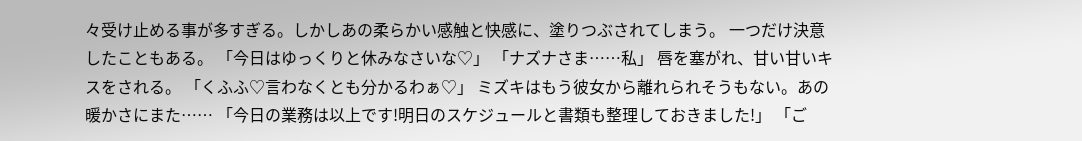々受け止める事が多すぎる。しかしあの柔らかい感触と快感に、塗りつぶされてしまう。 一つだけ決意したこともある。 「今日はゆっくりと休みなさいな♡」 「ナズナさま……私」 唇を塞がれ、甘い甘いキスをされる。 「くふふ♡言わなくとも分かるわぁ♡」 ミズキはもう彼女から離れられそうもない。あの暖かさにまた…… 「今日の業務は以上です!明日のスケジュールと書類も整理しておきました!」 「ご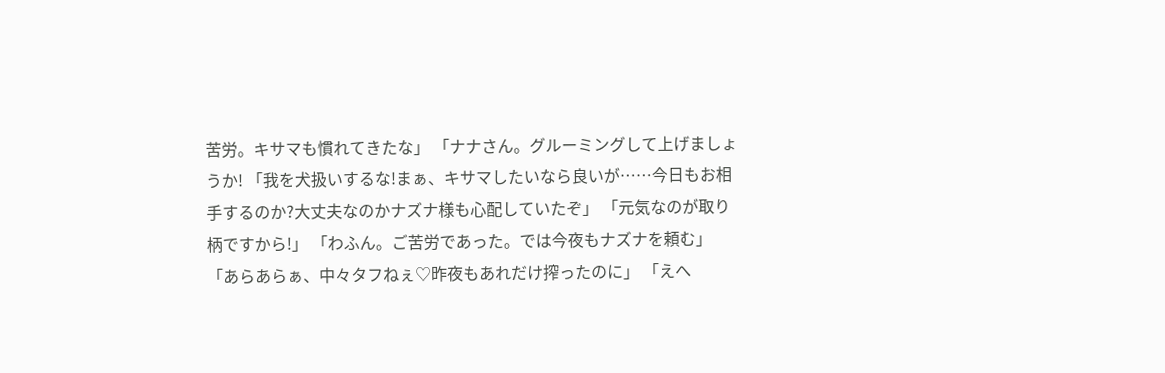苦労。キサマも慣れてきたな」 「ナナさん。グルーミングして上げましょうか! 「我を犬扱いするな!まぁ、キサマしたいなら良いが……今日もお相手するのか?大丈夫なのかナズナ様も心配していたぞ」 「元気なのが取り柄ですから!」 「わふん。ご苦労であった。では今夜もナズナを頼む」 「あらあらぁ、中々タフねぇ♡昨夜もあれだけ搾ったのに」 「えへ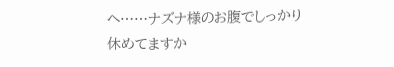へ……ナズナ様のお腹でしっかり休めてますか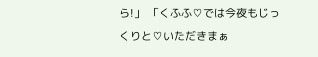ら!」 「くふふ♡では今夜もじっくりと♡いただきまぁ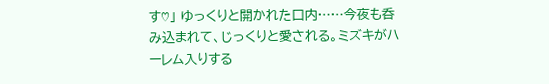す♡」 ゆっくりと開かれた口内……今夜も呑み込まれて、じっくりと愛される。ミズキがハーレム入りする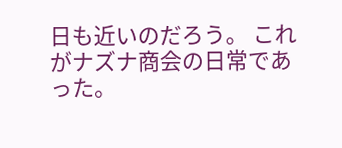日も近いのだろう。 これがナズナ商会の日常であった。